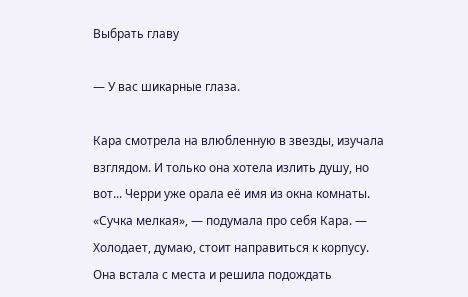Выбрать главу

— У вас шикарные глаза.

Кара смотрела на влюбленную в звезды, изучала взглядом. И только она хотела излить душу, но вот... Черри уже орала её имя из окна комнаты. «Сучка мелкая», — подумала про себя Кара. — Холодает, думаю, стоит направиться к корпусу. Она встала с места и решила подождать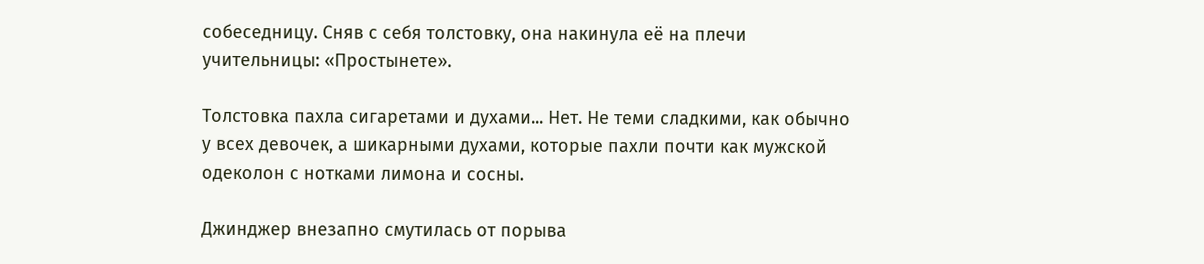собеседницу. Сняв с себя толстовку, она накинула её на плечи учительницы: «Простынете».

Толстовка пахла сигаретами и духами... Нет. Не теми сладкими, как обычно у всех девочек, а шикарными духами, которые пахли почти как мужской одеколон с нотками лимона и сосны.

Джинджер внезапно смутилась от порыва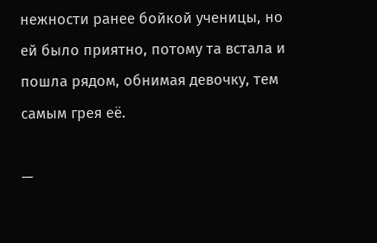нежности ранее бойкой ученицы, но ей было приятно, потому та встала и пошла рядом, обнимая девочку, тем самым грея её.

—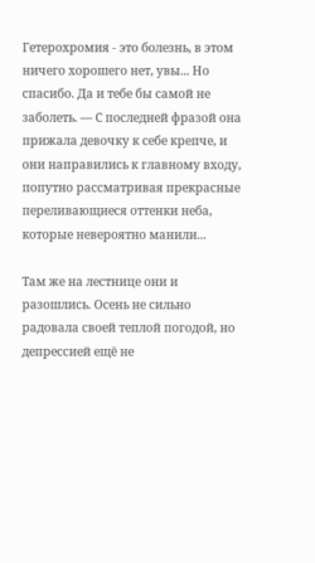Гетерохромия - это болезнь, в этом ничего хорошего нет, увы... Но спасибо. Да и тебе бы самой не заболеть. — С последней фразой она прижала девочку к себе крепче, и они направились к главному входу, попутно рассматривая прекрасные переливающиеся оттенки неба, которые невероятно манили...

Там же на лестнице они и разошлись. Осень не сильно радовала своей теплой погодой, но депрессией ещё не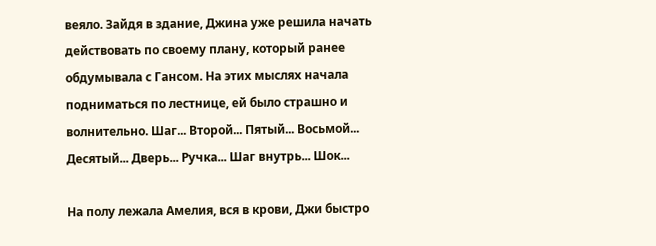веяло. Зайдя в здание, Джина уже решила начать действовать по своему плану, который ранее обдумывала с Гансом. На этих мыслях начала подниматься по лестнице, ей было страшно и волнительно. Шаг... Второй... Пятый... Восьмой... Десятый... Дверь... Ручка... Шаг внутрь... Шок...

На полу лежала Амелия, вся в крови, Джи быстро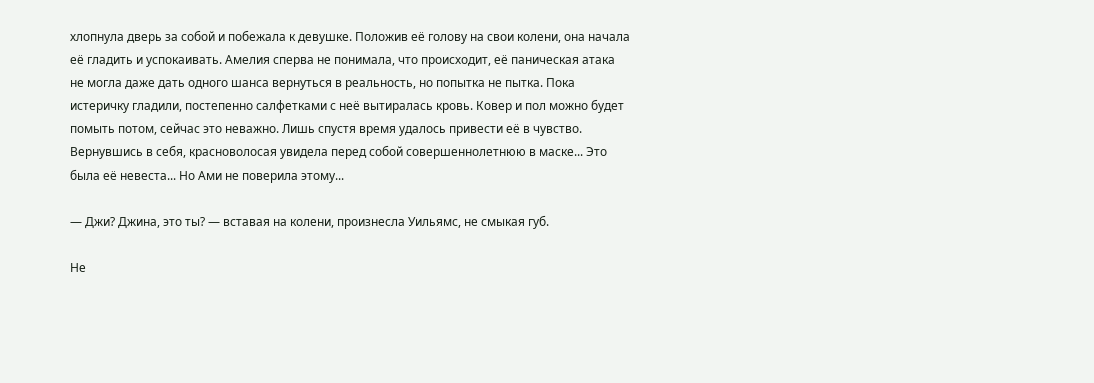хлопнула дверь за собой и побежала к девушке. Положив её голову на свои колени, она начала её гладить и успокаивать. Амелия сперва не понимала, что происходит, её паническая атака не могла даже дать одного шанса вернуться в реальность, но попытка не пытка. Пока истеричку гладили, постепенно салфетками с неё вытиралась кровь. Ковер и пол можно будет помыть потом, сейчас это неважно. Лишь спустя время удалось привести её в чувство. Вернувшись в себя, красноволосая увидела перед собой совершеннолетнюю в маске... Это была её невеста... Но Ами не поверила этому...

— Джи? Джина, это ты? — вставая на колени, произнесла Уильямс, не смыкая губ.

Не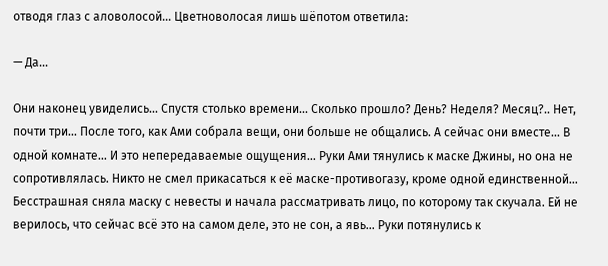отводя глаз с аловолосой... Цветноволосая лишь шёпотом ответила:

— Да...

Они наконец увиделись... Спустя столько времени... Сколько прошло? День? Неделя? Месяц?.. Нет, почти три... После того, как Ами собрала вещи, они больше не общались. А сейчас они вместе... В одной комнате... И это непередаваемые ощущения... Руки Ами тянулись к маске Джины, но она не сопротивлялась. Никто не смел прикасаться к её маске-противогазу, кроме одной единственной... Бесстрашная сняла маску с невесты и начала рассматривать лицо, по которому так скучала. Ей не верилось, что сейчас всё это на самом деле, это не сон, а явь... Руки потянулись к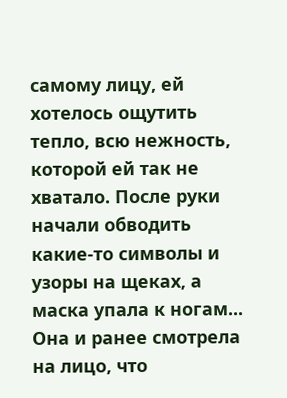самому лицу, ей хотелось ощутить тепло, всю нежность, которой ей так не хватало. После руки начали обводить какие-то символы и узоры на щеках, а маска упала к ногам... Она и ранее смотрела на лицо, что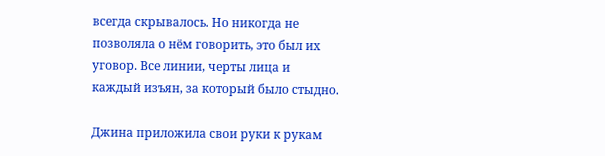всегда скрывалось. Но никогда не позволяла о нём говорить, это был их уговор. Все линии, черты лица и каждый изъян, за который было стыдно.

Джина приложила свои руки к рукам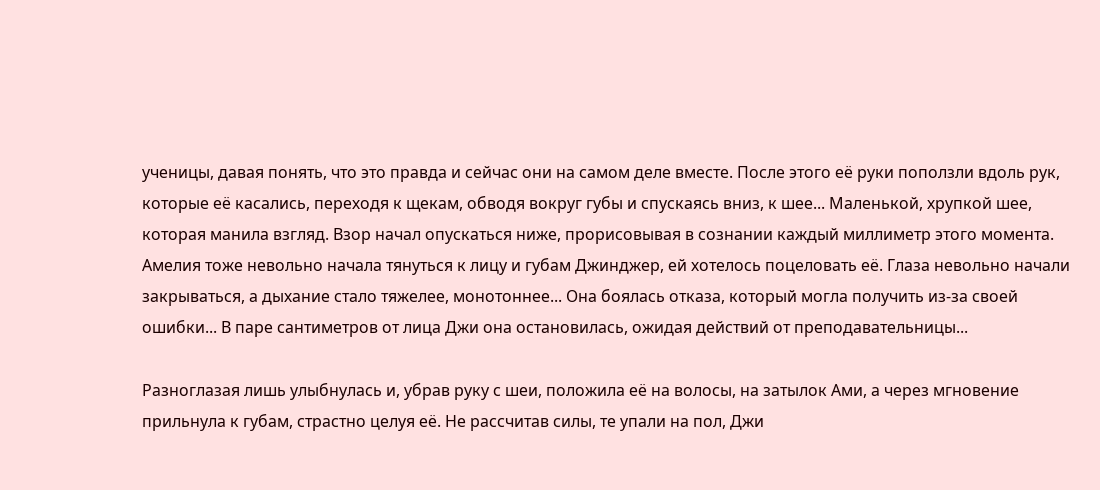ученицы, давая понять, что это правда и сейчас они на самом деле вместе. После этого её руки поползли вдоль рук, которые её касались, переходя к щекам, обводя вокруг губы и спускаясь вниз, к шее... Маленькой, хрупкой шее, которая манила взгляд. Взор начал опускаться ниже, прорисовывая в сознании каждый миллиметр этого момента. Амелия тоже невольно начала тянуться к лицу и губам Джинджер, ей хотелось поцеловать её. Глаза невольно начали закрываться, а дыхание стало тяжелее, монотоннее... Она боялась отказа, который могла получить из-за своей ошибки... В паре сантиметров от лица Джи она остановилась, ожидая действий от преподавательницы...

Разноглазая лишь улыбнулась и, убрав руку с шеи, положила её на волосы, на затылок Ами, а через мгновение прильнула к губам, страстно целуя её. Не рассчитав силы, те упали на пол, Джи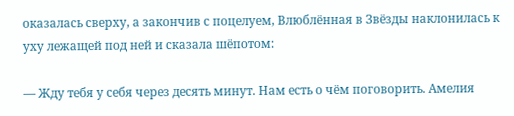оказалась сверху, а закончив с поцелуем, Влюблённая в Звёзды наклонилась к уху лежащей под ней и сказала шёпотом:

— Жду тебя у себя через десять минут. Нам есть о чём поговорить. Амелия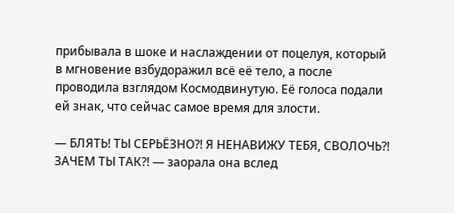прибывала в шоке и наслаждении от поцелуя, который в мгновение взбудоражил всё её тело, а после проводила взглядом Космодвинутую. Её голоса подали ей знак, что сейчас самое время для злости.

— БЛЯТЬ! ТЫ СЕРЬЁЗНО?! Я НЕНАВИЖУ ТЕБЯ, СВОЛОЧЬ?! ЗАЧЕМ ТЫ ТАК?! — заорала она вслед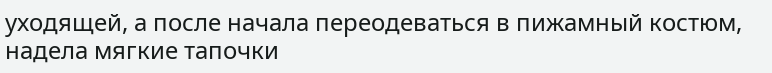уходящей, а после начала переодеваться в пижамный костюм, надела мягкие тапочки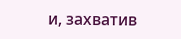и, захватив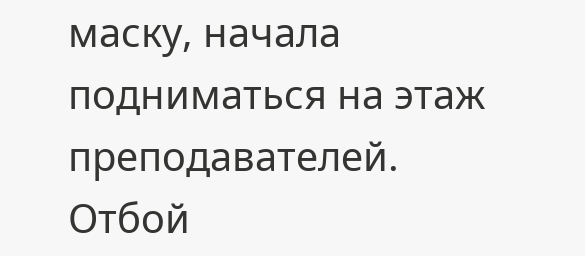маску, начала подниматься на этаж преподавателей. Отбой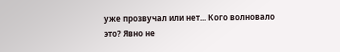уже прозвучал или нет... Кого волновало это? Явно не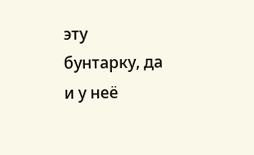эту бунтарку, да и у неё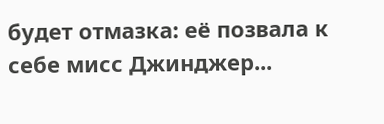будет отмазка: её позвала к себе мисс Джинджер...